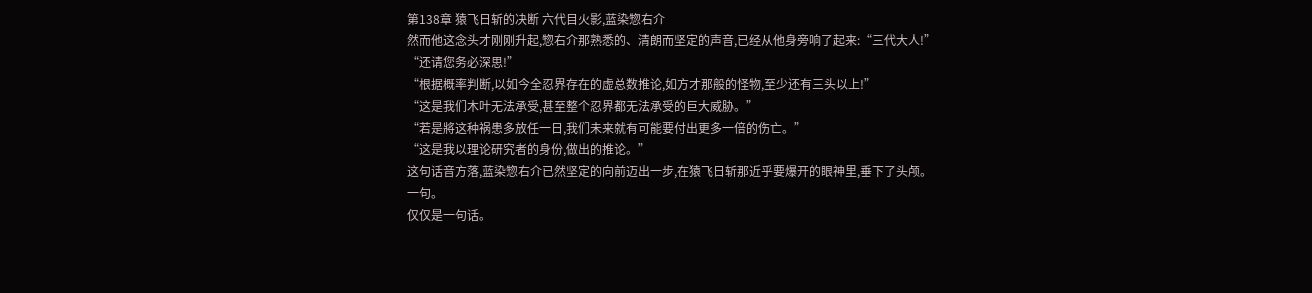第138章 猿飞日斩的决断 六代目火影,蓝染惣右介
然而他这念头才刚刚升起,惣右介那熟悉的、清朗而坚定的声音,已经从他身旁响了起来:“三代大人!”
“还请您务必深思!”
“根据概率判断,以如今全忍界存在的虚总数推论,如方才那般的怪物,至少还有三头以上!”
“这是我们木叶无法承受,甚至整个忍界都无法承受的巨大威胁。”
“若是將这种祸患多放任一日,我们未来就有可能要付出更多一倍的伤亡。”
“这是我以理论研究者的身份,做出的推论。”
这句话音方落,蓝染惣右介已然坚定的向前迈出一步,在猿飞日斩那近乎要爆开的眼神里,垂下了头颅。
一句。
仅仅是一句话。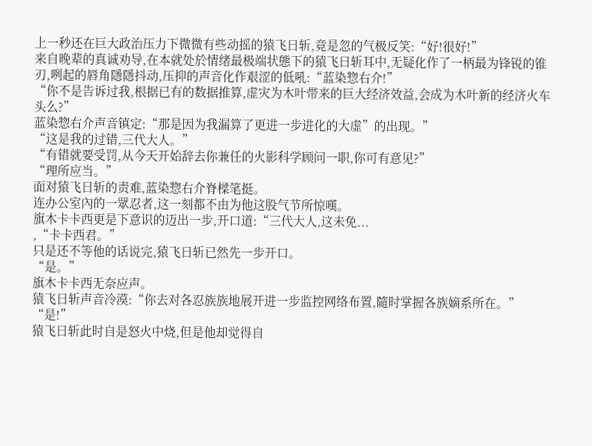上一秒还在巨大政治压力下微微有些动摇的猿飞日斩,竟是忽的气极反笑:“好!很好!”
来自晚辈的真诚劝导,在本就处於情绪最极端状態下的猿飞日斩耳中,无疑化作了一柄最为锋锐的锥刃,咧起的唇角隱隱抖动,压抑的声音化作艰涩的低吼:“蓝染惣右介!”
“你不是告诉过我,根据已有的数据推算,虚灾为木叶带来的巨大经济效益,会成为木叶新的经济火车头么?”
蓝染惣右介声音镇定:“那是因为我漏算了更进一步进化的大虚”的出现。”
“这是我的过错,三代大人。”
“有错就要受罚,从今天开始辞去你兼任的火影科学顾问一职,你可有意见?”
“理所应当。”
面对猿飞日斩的责难,蓝染惣右介脊樑笔挺。
连办公室內的一眾忍者,这一刻都不由为他这股气节所惊嘆。
旗木卡卡西更是下意识的迈出一步,开口道:“三代大人,这未免...
,“卡卡西君。”
只是还不等他的话说完,猿飞日斩已然先一步开口。
“是。”
旗木卡卡西无奈应声。
猿飞日斩声音冷漠:“你去对各忍族族地展开进一步监控网络布置,隨时掌握各族嫡系所在。”
“是!”
猿飞日斩此时自是怒火中烧,但是他却觉得自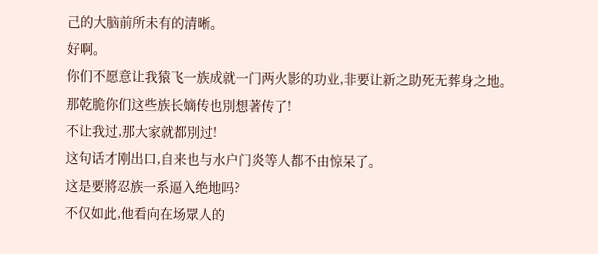己的大脑前所未有的清晰。
好啊。
你们不愿意让我猿飞一族成就一门两火影的功业,非要让新之助死无葬身之地。
那乾脆你们这些族长嫡传也別想著传了!
不让我过,那大家就都別过!
这句话才刚出口,自来也与水户门炎等人都不由惊呆了。
这是要將忍族一系逼入绝地吗?
不仅如此,他看向在场眾人的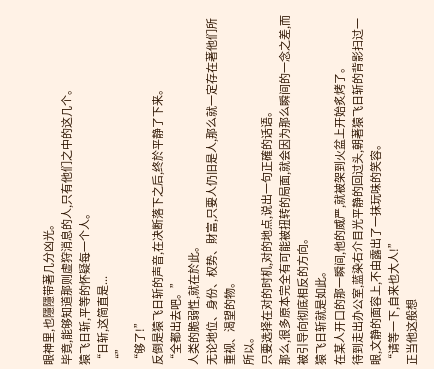眼神里,也隱隱带著几分凶光。
毕竟,能够知道那则虚狩消息的人,只有他们之中的这几个。
猿飞日斩,平等的怀疑每一个人。
“日斩,这简直是...
“”
“够了!”
反倒是猿飞日斩的声音,在决断落下之后,终於平静了下来。
“全都出去吧。”
人类的脆弱性,就在於此。
无论地位、身份、权势、財富,只要人仍旧是人,那么就一定存在著他们所重视、渴望的物。
所以。
只要选择在对的时机,对的地点,说出一句正確的话语。
那么,很多原本完全有可能被扭转的局面,就会因为那么瞬间的一念之差,而被引导向彻底相反的方向。
猿飞日斩就是如此。
在某人开口的那一瞬间,他的威严,就被架到火盆上开始炙烤了。
待到走出办公室,蓝染右介目光平静的回过头,朝著猿飞日斩的背影扫过一眼,文静的面容上,不由露出了一抹玩味的笑容。
“请等一下,自来也大人!”
正当他这般想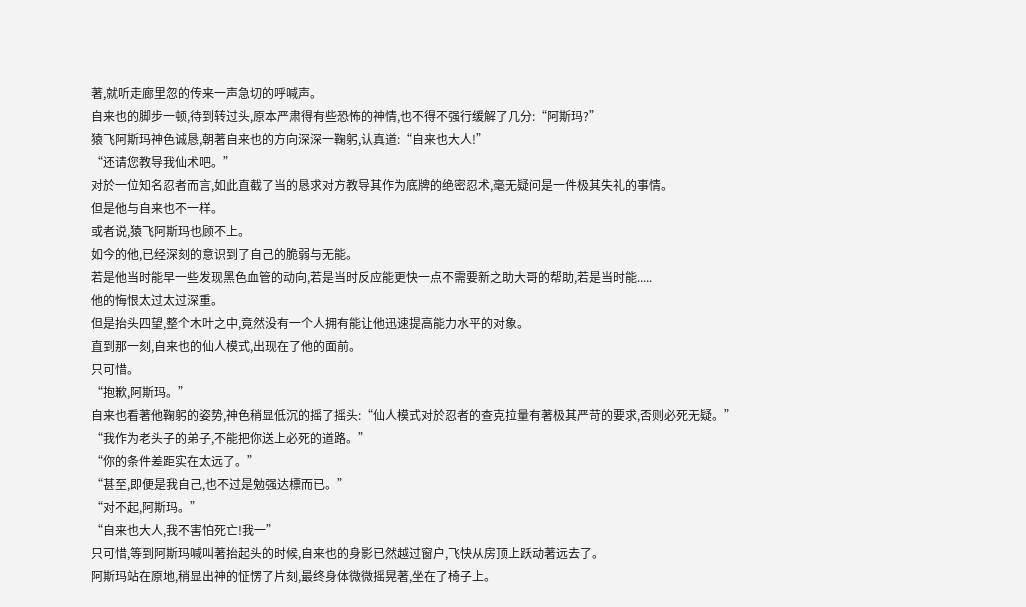著,就听走廊里忽的传来一声急切的呼喊声。
自来也的脚步一顿,待到转过头,原本严肃得有些恐怖的神情,也不得不强行缓解了几分:“阿斯玛?”
猿飞阿斯玛神色诚恳,朝著自来也的方向深深一鞠躬,认真道:“自来也大人!”
“还请您教导我仙术吧。”
对於一位知名忍者而言,如此直截了当的恳求对方教导其作为底牌的绝密忍术,毫无疑问是一件极其失礼的事情。
但是他与自来也不一样。
或者说,猿飞阿斯玛也顾不上。
如今的他,已经深刻的意识到了自己的脆弱与无能。
若是他当时能早一些发现黑色血管的动向,若是当时反应能更快一点不需要新之助大哥的帮助,若是当时能.....
他的悔恨太过太过深重。
但是抬头四望,整个木叶之中,竟然没有一个人拥有能让他迅速提高能力水平的对象。
直到那一刻,自来也的仙人模式,出现在了他的面前。
只可惜。
“抱歉,阿斯玛。”
自来也看著他鞠躬的姿势,神色稍显低沉的摇了摇头:“仙人模式对於忍者的查克拉量有著极其严苛的要求,否则必死无疑。”
“我作为老头子的弟子,不能把你送上必死的道路。”
“你的条件差距实在太远了。”
“甚至,即便是我自己,也不过是勉强达標而已。”
“对不起,阿斯玛。”
“自来也大人,我不害怕死亡!我一”
只可惜,等到阿斯玛喊叫著抬起头的时候,自来也的身影已然越过窗户,飞快从房顶上跃动著远去了。
阿斯玛站在原地,稍显出神的怔愣了片刻,最终身体微微摇晃著,坐在了椅子上。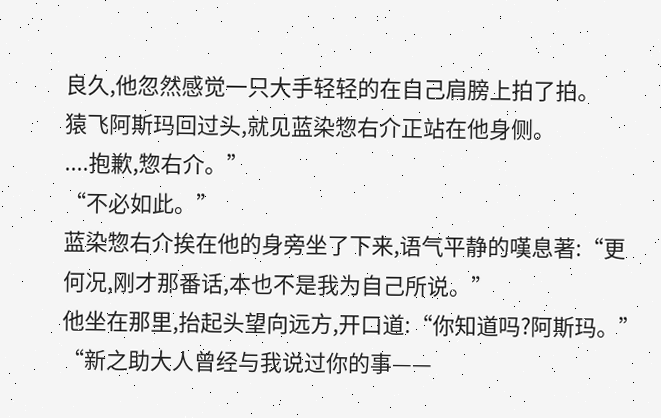良久,他忽然感觉一只大手轻轻的在自己肩膀上拍了拍。
猿飞阿斯玛回过头,就见蓝染惣右介正站在他身侧。
....抱歉,惣右介。”
“不必如此。”
蓝染惣右介挨在他的身旁坐了下来,语气平静的嘆息著:“更何况,刚才那番话,本也不是我为自己所说。”
他坐在那里,抬起头望向远方,开口道:“你知道吗?阿斯玛。”
“新之助大人曾经与我说过你的事——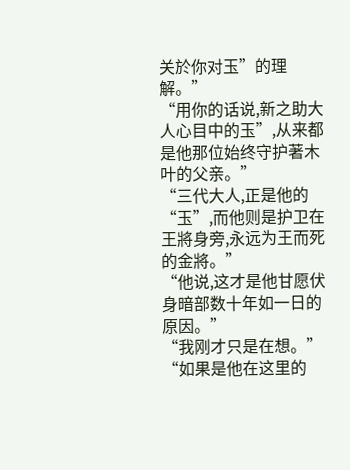关於你对玉”的理解。”
“用你的话说,新之助大人心目中的玉”,从来都是他那位始终守护著木叶的父亲。”
“三代大人,正是他的“玉”,而他则是护卫在王將身旁,永远为王而死的金將。”
“他说,这才是他甘愿伏身暗部数十年如一日的原因。”
“我刚才只是在想。”
“如果是他在这里的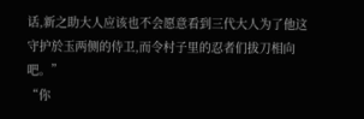话,新之助大人应该也不会愿意看到三代大人为了他这守护於玉两侧的侍卫,而令村子里的忍者们拔刀相向吧。”
“你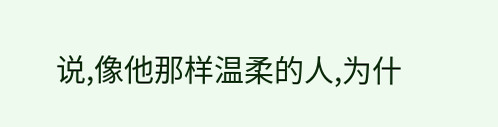说,像他那样温柔的人,为什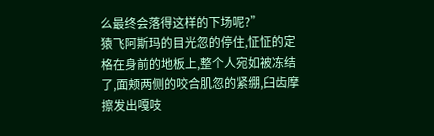么最终会落得这样的下场呢?”
猿飞阿斯玛的目光忽的停住,怔怔的定格在身前的地板上,整个人宛如被冻结了,面颊两侧的咬合肌忽的紧绷,臼齿摩擦发出嘎吱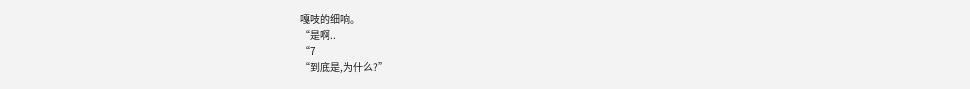嘎吱的细响。
“是啊..
“7
“到底是,为什么?”